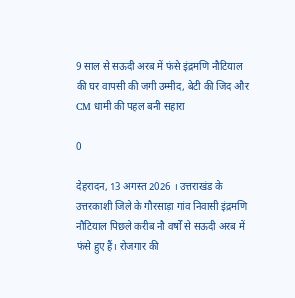9 साल से सऊदी अरब में फंसे इंद्रमणि नौटियाल की घर वापसी की जगी उम्मीद, बेटी की जिद और CM धामी की पहल बनी सहारा

0

देहरादन, 13 अगस्त 2026 । उत्तराखंड के उत्तरकाशी जिले के गौरसाड़ा गांव निवासी इंद्रमणि नौटियाल पिछले करीब नौ वर्षों से सऊदी अरब में फंसे हुए हैं। रोजगार की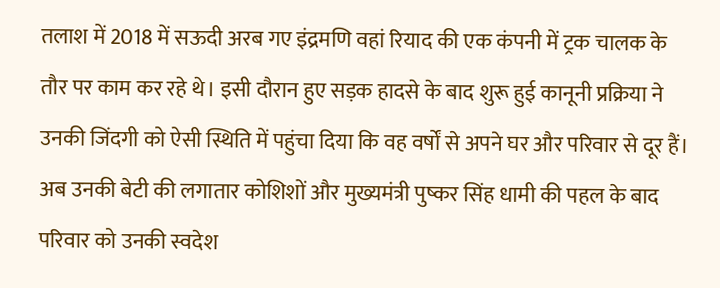तलाश में 2018 में सऊदी अरब गए इंद्रमणि वहां रियाद की एक कंपनी में ट्रक चालक के तौर पर काम कर रहे थे। इसी दौरान हुए सड़क हादसे के बाद शुरू हुई कानूनी प्रक्रिया ने उनकी जिंदगी को ऐसी स्थिति में पहुंचा दिया कि वह वर्षों से अपने घर और परिवार से दूर हैं। अब उनकी बेटी की लगातार कोशिशों और मुख्यमंत्री पुष्कर सिंह धामी की पहल के बाद परिवार को उनकी स्वदेश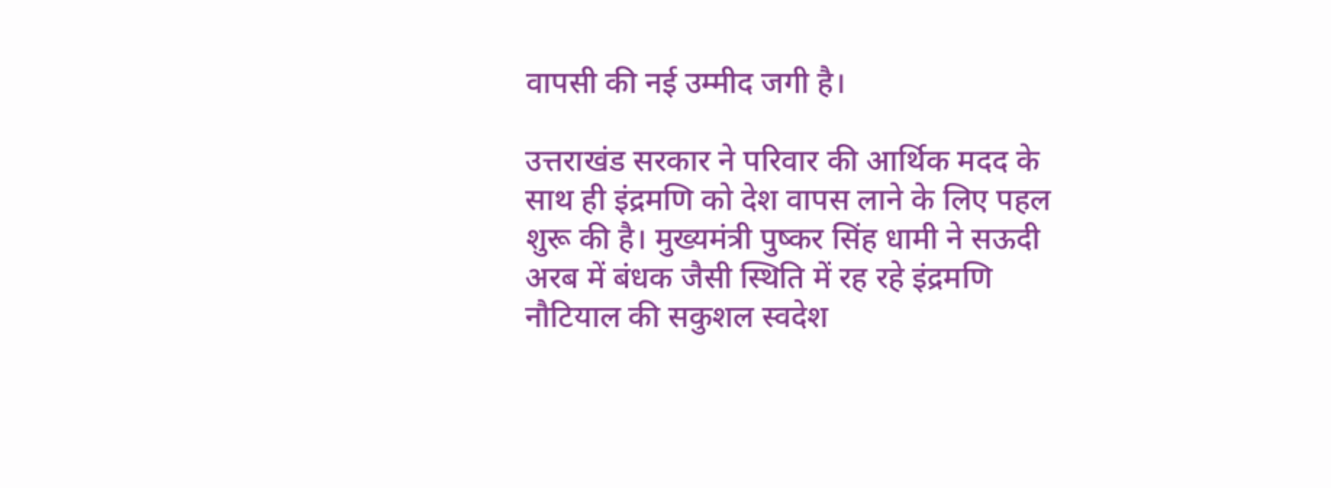वापसी की नई उम्मीद जगी है।

उत्तराखंड सरकार ने परिवार की आर्थिक मदद के साथ ही इंद्रमणि को देश वापस लाने के लिए पहल शुरू की है। मुख्यमंत्री पुष्कर सिंह धामी ने सऊदी अरब में बंधक जैसी स्थिति में रह रहे इंद्रमणि नौटियाल की सकुशल स्वदेश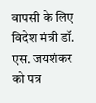वापसी के लिए विदेश मंत्री डॉ. एस. जयशंकर को पत्र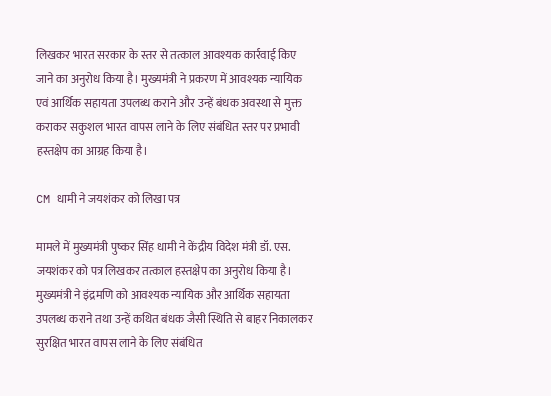लिखकर भारत सरकार के स्तर से तत्काल आवश्यक कार्रवाई किए जाने का अनुरोध किया है। मुख्यमंत्री ने प्रकरण में आवश्यक न्यायिक एवं आर्थिक सहायता उपलब्ध कराने और उन्हें बंधक अवस्था से मुक्त कराकर सकुशल भारत वापस लाने के लिए संबंधित स्तर पर प्रभावी हस्तक्षेप का आग्रह किया है।

CM धामी ने जयशंकर को लिखा पत्र

मामले में मुख्यमंत्री पुष्कर सिंह धामी ने केंद्रीय विदेश मंत्री डॉ. एस. जयशंकर को पत्र लिखकर तत्काल हस्तक्षेप का अनुरोध किया है। मुख्यमंत्री ने इंद्रमणि को आवश्यक न्यायिक और आर्थिक सहायता उपलब्ध कराने तथा उन्हें कथित बंधक जैसी स्थिति से बाहर निकालकर सुरक्षित भारत वापस लाने के लिए संबंधित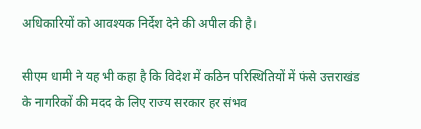अधिकारियों को आवश्यक निर्देश देने की अपील की है।

सीएम धामी ने यह भी कहा है कि विदेश में कठिन परिस्थितियों में फंसे उत्तराखंड के नागरिकों की मदद के लिए राज्य सरकार हर संभव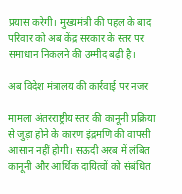प्रयास करेगी। मुख्यमंत्री की पहल के बाद परिवार को अब केंद्र सरकार के स्तर पर समाधान निकलने की उम्मीद बढ़ी है।

अब विदेश मंत्रालय की कार्रवाई पर नजर

मामला अंतरराष्ट्रीय स्तर की कानूनी प्रक्रिया से जुड़ा होने के कारण इंद्रमणि की वापसी आसान नहीं होगी। सऊदी अरब में लंबित कानूनी और आर्थिक दायित्वों को संबंधित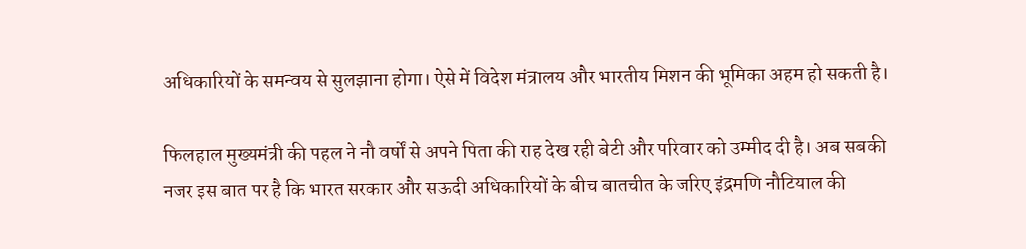अधिकारियों के समन्वय से सुलझाना होगा। ऐसे में विदेश मंत्रालय और भारतीय मिशन की भूमिका अहम हो सकती है।

फिलहाल मुख्यमंत्री की पहल ने नौ वर्षों से अपने पिता की राह देख रही बेटी और परिवार को उम्मीद दी है। अब सबकी नजर इस बात पर है कि भारत सरकार और सऊदी अधिकारियों के बीच बातचीत के जरिए इंद्रमणि नौटियाल की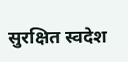सुरक्षित स्वदेश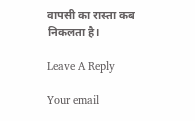वापसी का रास्ता कब निकलता है।

Leave A Reply

Your email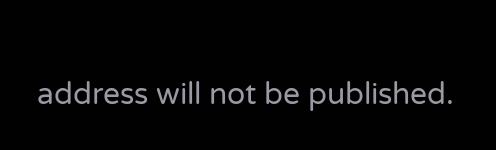address will not be published.